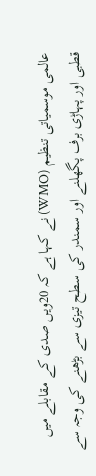عالمی موسمیاتی تنظیم (WMO) نے کہا ہے کہ 20ویں صدی کے مقابلے میں قطبی اور پہاڑی برف پگھلنے اور سمندر کی سطح تیزی سے بڑھنے کی وجہ سے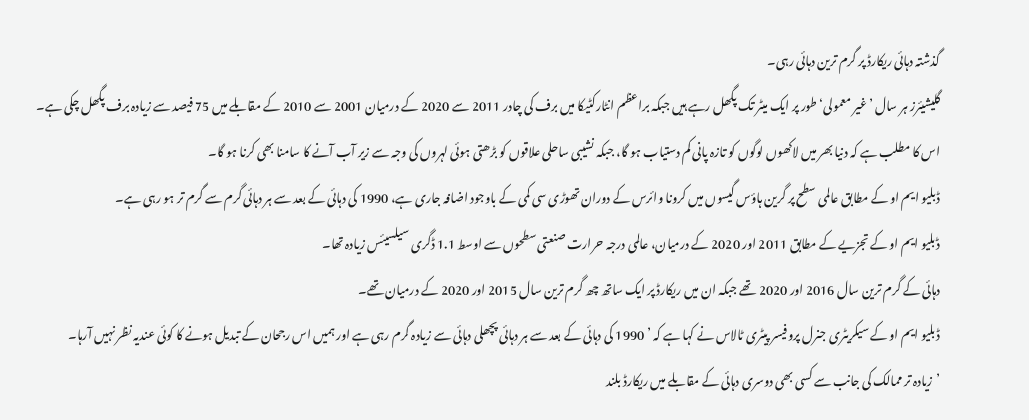گذشتہ دہائی ریکارڈ پر گرم ترین دہائی رہی۔
گلیشیئرز ہر سال ’غیر معمولی‘ طور پر ایک میٹر تک پگھل رہے ہیں جبکہ براعظم انٹارکٹیکا میں برف کی چادر 2011 سے 2020 کے درمیان 2001 سے 2010 کے مقابلے میں 75 فیصد سے زیادہ برف پگھل چکی ہے۔
اس کا مطلب ہے کہ دنیا بھر میں لاکھوں لوگوں کو تازہ پانی کم دستیاب ہو گا، جبکہ نشیبی ساحلی علاقوں کو بڑھتی ہوئی لہروں کی وجہ سے زیر آب آنے کا سامنا بھی کرنا ہو گا۔
ڈبلیو ایم او کے مطابق عالمی سطح پر گرین ہاؤس گیسوں میں کرونا وائرس کے دوران تھوڑی سی کمی کے باوجود اضافہ جاری ہے، 1990 کی دہائی کے بعد سے ہر دہائی گرم سے گرم تر ہو رہی ہے۔
ڈبلیو ایم او کے تجزیے کے مطابق 2011 اور 2020 کے درمیان، عالمی درجہ حرارت صنعتی سطحوں سے اوسط 1.1 ڈگری سیلسیئس زیادہ تھا۔
دہائی کے گرم ترین سال 2016 اور 2020 تھے جبکہ ان میں ریکارڈ پر ایک ساتھ چھ گرم ترین سال 2015 اور 2020 کے درمیان تھے۔
ڈبلیو ایم او کے سیکریٹری جنرل پروفیسر پیٹری ٹالاس نے کہا ہے کہ ’ 1990 کی دہائی کے بعد سے ہر دہائی پچھلی دہائی سے زیادہ گرم رہی ہے اور ہمیں اس رجحان کے تبدیل ہونے کا کوئی عندیہ نظر نہیں آرہا۔
’زیادہ تر ممالک کی جانب سے کسی بھی دوسری دہائی کے مقابلے میں ریکارڈ بلند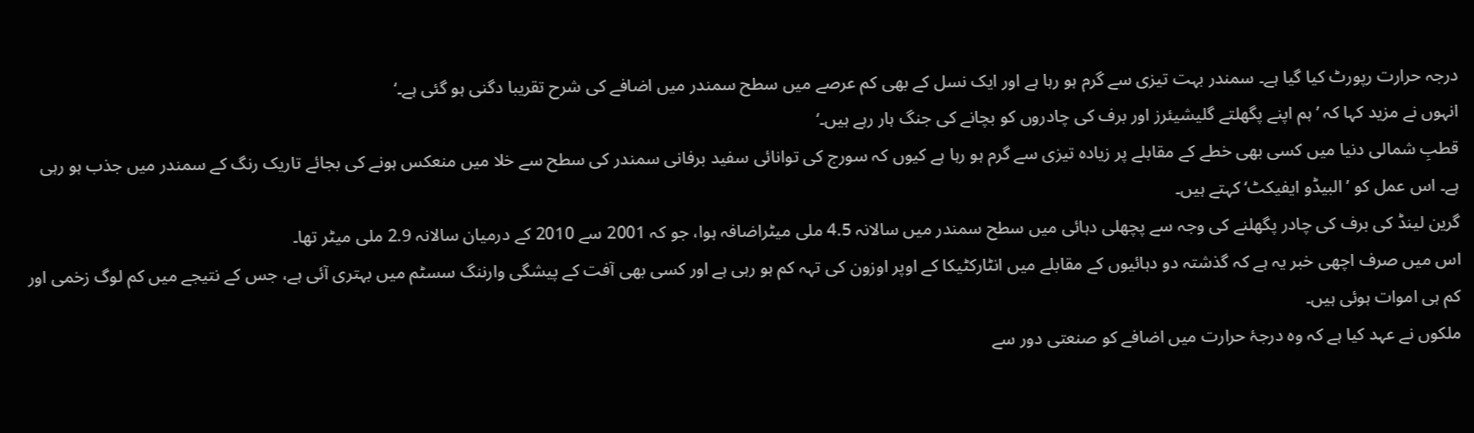درجہ حرارت رپورٹ کیا گیا ہے۔ سمندر بہت تیزی سے گرم ہو رہا ہے اور ایک نسل کے بھی کم عرصے میں سطح سمندر میں اضافے کی شرح تقریبا دگنی ہو گئی ہے۔‘
انہوں نے مزید کہا کہ ’ہم اپنے پگھلتے گلیشیئرز اور برف کی چادروں کو بچانے کی جنگ ہار رہے ہیں۔‘
قطبِ شمالی دنیا میں کسی بھی خطے کے مقابلے پر زیادہ تیزی سے گرم ہو رہا ہے کیوں کہ سورج کی توانائی سفید برفانی سمندر کی سطح سے خلا میں منعکس ہونے کی بجائے تاریک رنگ کے سمندر میں جذب ہو رہی ہے۔ اس عمل کو ’البیڈو ایفیکٹ‘ کہتے ہیں۔
گرین لینڈ کی برف کی چادر پگھلنے کی وجہ سے پچھلی دہائی میں سطح سمندر میں سالانہ 4.5 ملی میٹراضافہ ہوا، جو کہ 2001 سے 2010 کے درمیان سالانہ 2.9 ملی میٹر تھا۔
اس میں صرف اچھی خبر یہ ہے کہ گذشتہ دو دہائیوں کے مقابلے میں انٹارکٹیکا کے اوپر اوزون کی تہہ کم ہو رہی ہے اور کسی بھی آفت کے پیشگی وارننگ سسٹم میں بہتری آئی ہے، جس کے نتیجے میں کم لوگ زخمی اور کم ہی اموات ہوئی ہیں۔
ملکوں نے عہد کیا ہے کہ وہ درجۂ حرارت میں اضافے کو صنعتی دور سے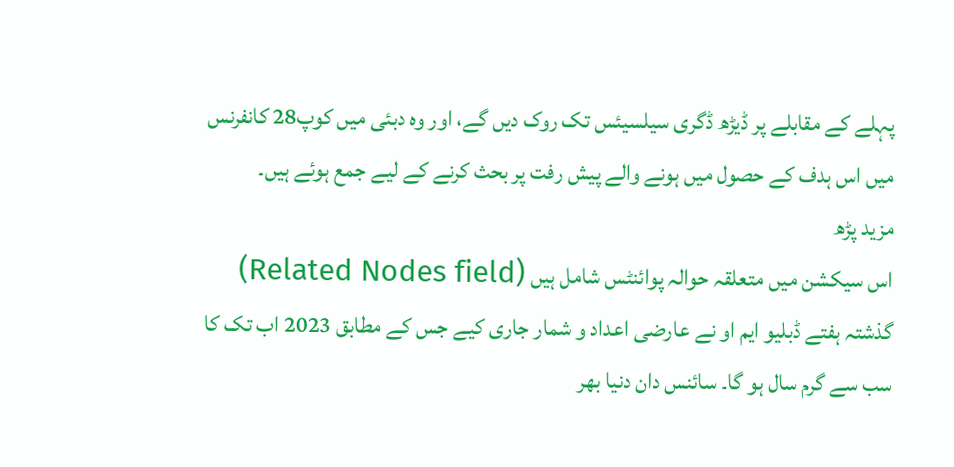پہلے کے مقابلے پر ڈیڑھ ڈگری سیلسیئس تک روک دیں گے، اور وہ دبئی میں کوپ28 کانفرنس میں اس ہدف کے حصول میں ہونے والے پیش رفت پر بحث کرنے کے لیے جمع ہوئے ہیں۔
مزید پڑھ
اس سیکشن میں متعلقہ حوالہ پوائنٹس شامل ہیں (Related Nodes field)
گذشتہ ہفتے ڈبلیو ایم او نے عارضی اعداد و شمار جاری کیے جس کے مطابق 2023 اب تک کا سب سے گرم سال ہو گا۔ سائنس دان دنیا بھر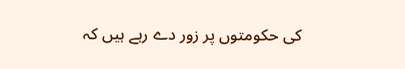کی حکومتوں پر زور دے رہے ہیں کہ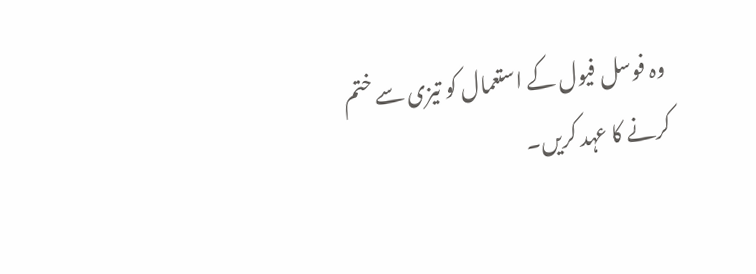وہ فوسل فیول کے استعمال کو تیزی سے ختم کرنے کا عہد کریں۔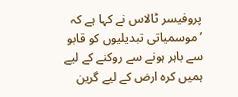پروفیسر ٹالاس نے کہا ہے کہ ’موسمیاتی تبدیلیوں کو قابو سے باہر ہونے سے روکنے کے لیے ہمیں کرہ ارض کے لیے گرین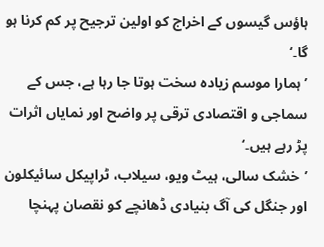ہاؤس گیسوں کے اخراج کو اولین ترجیح پر کم کرنا ہو گا۔‘
’ ہمارا موسم زیادہ سخت ہوتا جا رہا ہے، جس کے سماجی و اقتصادی ترقی پر واضح اور نمایاں اثرات پڑ رہے ہیں۔‘
’خشک سالی، ہیٹ ویو، سیلاب، ٹراپیکل سائیکلون اور جنگل کی آگ بنیادی ڈھانچے کو نقصان پہنچا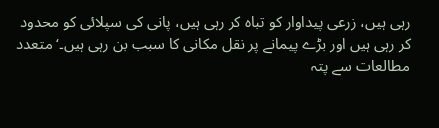رہی ہیں، زرعی پیداوار کو تباہ کر رہی ہیں، پانی کی سپلائی کو محدود کر رہی ہیں اور بڑے پیمانے پر نقل مکانی کا سبب بن رہی ہیں۔‘ متعدد مطالعات سے پتہ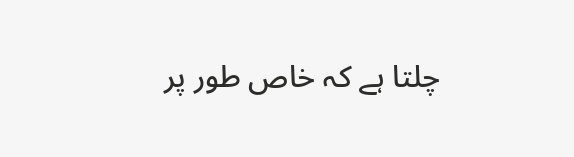چلتا ہے کہ خاص طور پر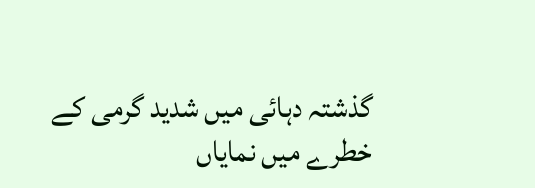گذشتہ دہائی میں شدید گرمی کے خطرے میں نمایاں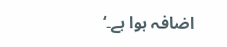اضافہ ہوا ہے۔‘